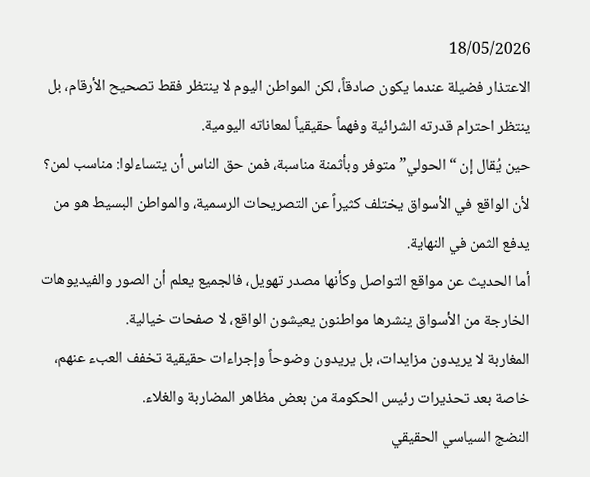18/05/2026
الاعتذار فضيلة عندما يكون صادقاً، لكن المواطن اليوم لا ينتظر فقط تصحيح الأرقام، بل ينتظر احترام قدرته الشرائية وفهماً حقيقياً لمعاناته اليومية.
حين يُقال إن “الحولي” متوفر وبأثمنة مناسبة، فمن حق الناس أن يتساءلوا: مناسب لمن؟ لأن الواقع في الأسواق يختلف كثيراً عن التصريحات الرسمية، والمواطن البسيط هو من يدفع الثمن في النهاية.
أما الحديث عن مواقع التواصل وكأنها مصدر تهويل، فالجميع يعلم أن الصور والفيديوهات الخارجة من الأسواق ينشرها مواطنون يعيشون الواقع، لا صفحات خيالية.
المغاربة لا يريدون مزايدات، بل يريدون وضوحاً وإجراءات حقيقية تخفف العبء عنهم، خاصة بعد تحذيرات رئيس الحكومة من بعض مظاهر المضاربة والغلاء.
النضج السياسي الحقيقي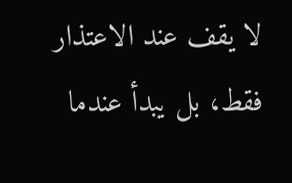لا يقف عند الاعتذار فقط، بل يبدأ عندما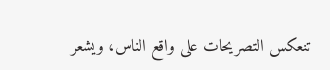تنعكس التصريحات على واقع الناس، ويشعر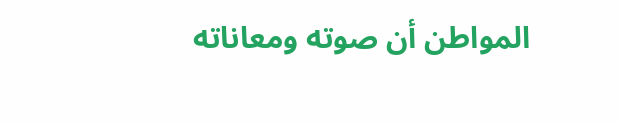المواطن أن صوته ومعاناته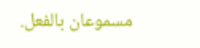مسموعان بالفعل.